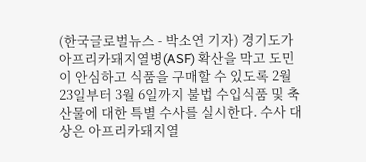(한국글로벌뉴스 - 박소연 기자) 경기도가 아프리카돼지열병(ASF) 확산을 막고 도민이 안심하고 식품을 구매할 수 있도록 2월 23일부터 3월 6일까지 불법 수입식품 및 축산물에 대한 특별 수사를 실시한다. 수사 대상은 아프리카돼지열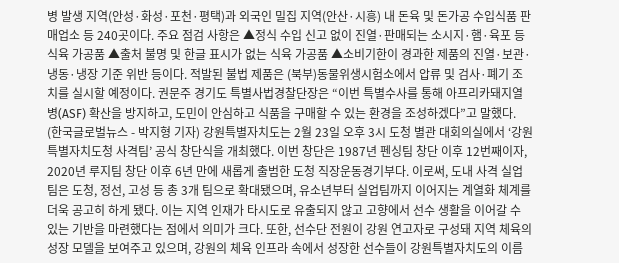병 발생 지역(안성·화성·포천·평택)과 외국인 밀집 지역(안산·시흥) 내 돈육 및 돈가공 수입식품 판매업소 등 240곳이다. 주요 점검 사항은 ▲정식 수입 신고 없이 진열·판매되는 소시지·햄·육포 등 식육 가공품 ▲출처 불명 및 한글 표시가 없는 식육 가공품 ▲소비기한이 경과한 제품의 진열·보관·냉동·냉장 기준 위반 등이다. 적발된 불법 제품은 (북부)동물위생시험소에서 압류 및 검사·폐기 조치를 실시할 예정이다. 권문주 경기도 특별사법경찰단장은 “이번 특별수사를 통해 아프리카돼지열병(ASF) 확산을 방지하고, 도민이 안심하고 식품을 구매할 수 있는 환경을 조성하겠다”고 말했다.
(한국글로벌뉴스 - 박지형 기자) 강원특별자치도는 2월 23일 오후 3시 도청 별관 대회의실에서 ‘강원특별자치도청 사격팀’ 공식 창단식을 개최했다. 이번 창단은 1987년 펜싱팀 창단 이후 12번째이자, 2020년 루지팀 창단 이후 6년 만에 새롭게 출범한 도청 직장운동경기부다. 이로써, 도내 사격 실업팀은 도청, 정선, 고성 등 총 3개 팀으로 확대됐으며, 유소년부터 실업팀까지 이어지는 계열화 체계를 더욱 공고히 하게 됐다. 이는 지역 인재가 타시도로 유출되지 않고 고향에서 선수 생활을 이어갈 수 있는 기반을 마련했다는 점에서 의미가 크다. 또한, 선수단 전원이 강원 연고자로 구성돼 지역 체육의 성장 모델을 보여주고 있으며, 강원의 체육 인프라 속에서 성장한 선수들이 강원특별자치도의 이름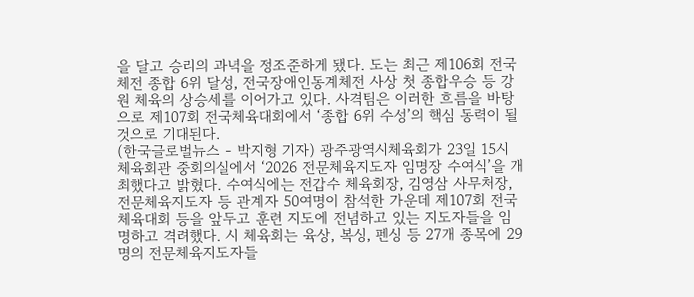을 달고 승리의 과녁을 정조준하게 됐다. 도는 최근 제106회 전국체전 종합 6위 달성, 전국장애인동계체전 사상 첫 종합우승 등 강원 체육의 상승세를 이어가고 있다. 사격팀은 이러한 흐름을 바탕으로 제107회 전국체육대회에서 ‘종합 6위 수성’의 핵심 동력이 될 것으로 기대된다.
(한국글로벌뉴스 - 박지형 기자) 광주광역시체육회가 23일 15시 체육회관 중회의실에서 ‘2026 전문체육지도자 임명장 수여식’을 개최했다고 밝혔다. 수여식에는 전갑수 체육회장, 김영삼 사무처장, 전문체육지도자 등 관계자 50여명이 참석한 가운데 제107회 전국체육대회 등을 앞두고 훈련 지도에 전념하고 있는 지도자들을 임명하고 격려했다. 시 체육회는 육상, 복싱, 펜싱 등 27개 종목에 29명의 전문체육지도자들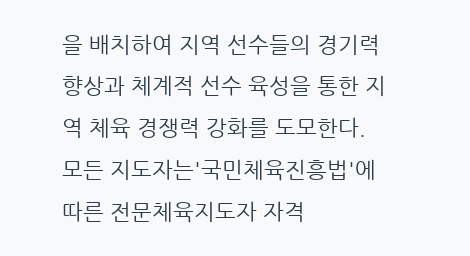을 배치하여 지역 선수들의 경기력 향상과 체계적 선수 육성을 통한 지역 체육 경쟁력 강화를 도모한다. 모든 지도자는'국민체육진흥법'에 따른 전문체육지도자 자격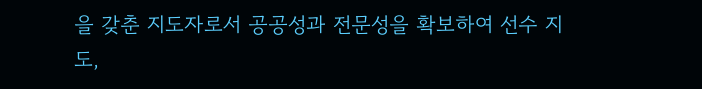을 갖춘 지도자로서 공공성과 전문성을 확보하여 선수 지도,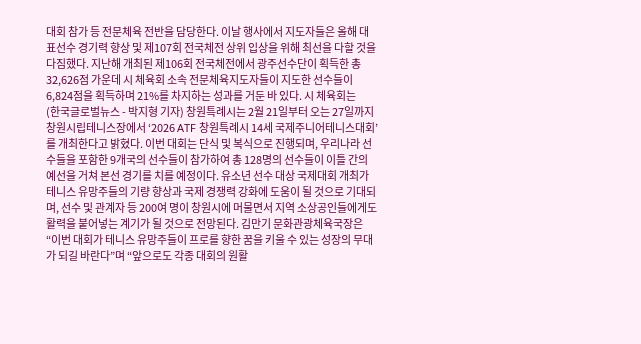대회 참가 등 전문체육 전반을 담당한다. 이날 행사에서 지도자들은 올해 대표선수 경기력 향상 및 제107회 전국체전 상위 입상을 위해 최선을 다할 것을 다짐했다. 지난해 개최된 제106회 전국체전에서 광주선수단이 획득한 총 32,626점 가운데 시 체육회 소속 전문체육지도자들이 지도한 선수들이 6,824점을 획득하며 21%를 차지하는 성과를 거둔 바 있다. 시 체육회는
(한국글로벌뉴스 - 박지형 기자) 창원특례시는 2월 21일부터 오는 27일까지 창원시립테니스장에서 ‘2026 ATF 창원특례시 14세 국제주니어테니스대회’를 개최한다고 밝혔다. 이번 대회는 단식 및 복식으로 진행되며, 우리나라 선수들을 포함한 9개국의 선수들이 참가하여 총 128명의 선수들이 이틀 간의 예선을 거쳐 본선 경기를 치를 예정이다. 유소년 선수 대상 국제대회 개최가 테니스 유망주들의 기량 향상과 국제 경쟁력 강화에 도움이 될 것으로 기대되며, 선수 및 관계자 등 200여 명이 창원시에 머물면서 지역 소상공인들에게도 활력을 붙어넣는 계기가 될 것으로 전망된다. 김만기 문화관광체육국장은 “이번 대회가 테니스 유망주들이 프로를 향한 꿈을 키울 수 있는 성장의 무대가 되길 바란다”며 “앞으로도 각종 대회의 원활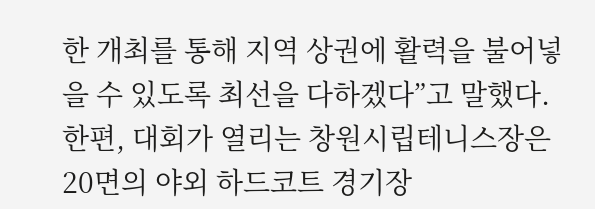한 개최를 통해 지역 상권에 활력을 불어넣을 수 있도록 최선을 다하겠다”고 말했다. 한편, 대회가 열리는 창원시립테니스장은 20면의 야외 하드코트 경기장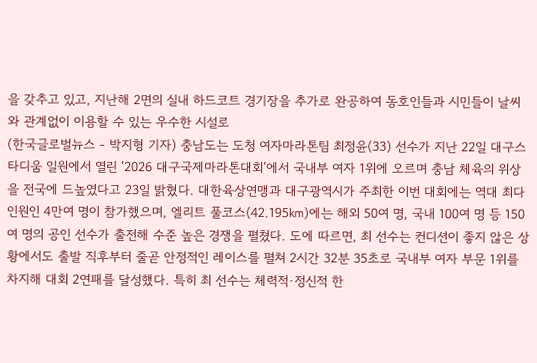을 갖추고 있고, 지난해 2면의 실내 하드코트 경기장을 추가로 완공하여 동호인들과 시민들이 날씨와 관계없이 이용할 수 있는 우수한 시설로
(한국글로벌뉴스 - 박지형 기자) 충남도는 도청 여자마라톤팀 최정윤(33) 선수가 지난 22일 대구스타디움 일원에서 열린 ‘2026 대구국제마라톤대회’에서 국내부 여자 1위에 오르며 충남 체육의 위상을 전국에 드높였다고 23일 밝혔다. 대한육상연맹과 대구광역시가 주최한 이번 대회에는 역대 최다 인원인 4만여 명이 참가했으며, 엘리트 풀코스(42.195㎞)에는 해외 50여 명, 국내 100여 명 등 150여 명의 공인 선수가 출전해 수준 높은 경쟁을 펼쳤다. 도에 따르면, 최 선수는 컨디션이 좋지 않은 상황에서도 출발 직후부터 줄곧 안정적인 레이스를 펼쳐 2시간 32분 35초로 국내부 여자 부문 1위를 차지해 대회 2연패를 달성했다. 특히 최 선수는 체력적·정신적 한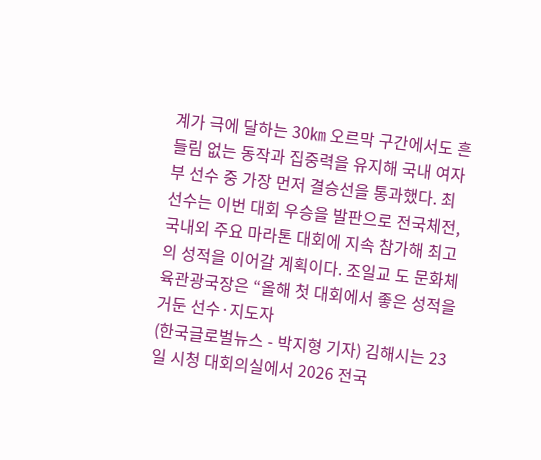계가 극에 달하는 30㎞ 오르막 구간에서도 흔들림 없는 동작과 집중력을 유지해 국내 여자부 선수 중 가장 먼저 결승선을 통과했다. 최 선수는 이번 대회 우승을 발판으로 전국체전, 국내외 주요 마라톤 대회에 지속 참가해 최고의 성적을 이어갈 계획이다. 조일교 도 문화체육관광국장은 “올해 첫 대회에서 좋은 성적을 거둔 선수·지도자
(한국글로벌뉴스 - 박지형 기자) 김해시는 23일 시청 대회의실에서 2026 전국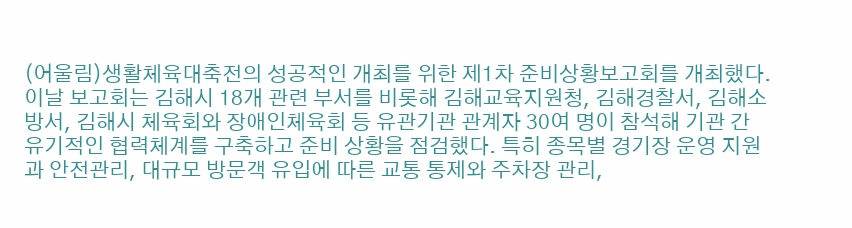(어울림)생활체육대축전의 성공적인 개최를 위한 제1차 준비상황보고회를 개최했다. 이날 보고회는 김해시 18개 관련 부서를 비롯해 김해교육지원청, 김해경찰서, 김해소방서, 김해시 체육회와 장애인체육회 등 유관기관 관계자 30여 명이 참석해 기관 간 유기적인 협력체계를 구축하고 준비 상황을 점검했다. 특히 종목별 경기장 운영 지원과 안전관리, 대규모 방문객 유입에 따른 교통 통제와 주차장 관리,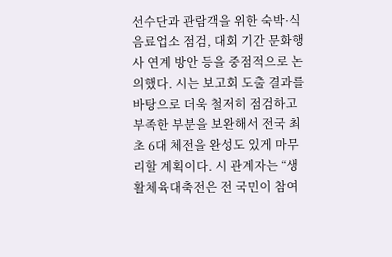선수단과 관람객을 위한 숙박·식음료업소 점검, 대회 기간 문화행사 연계 방안 등을 중점적으로 논의했다. 시는 보고회 도출 결과를 바탕으로 더욱 철저히 점검하고 부족한 부분을 보완해서 전국 최초 6대 체전을 완성도 있게 마무리할 계획이다. 시 관계자는 “생활체육대축전은 전 국민이 참여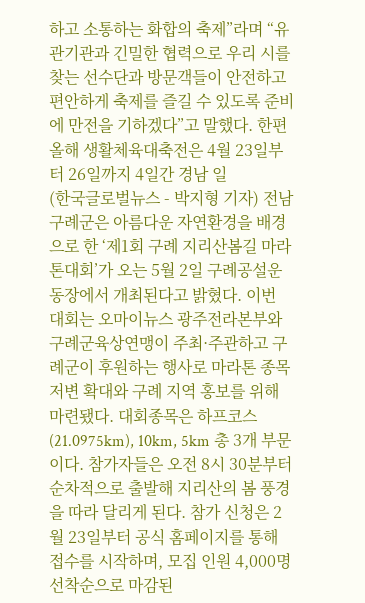하고 소통하는 화합의 축제”라며 “유관기관과 긴밀한 협력으로 우리 시를 찾는 선수단과 방문객들이 안전하고 편안하게 축제를 즐길 수 있도록 준비에 만전을 기하겠다”고 말했다. 한편 올해 생활체육대축전은 4월 23일부터 26일까지 4일간 경남 일
(한국글로벌뉴스 - 박지형 기자) 전남 구례군은 아름다운 자연환경을 배경으로 한 ‘제1회 구례 지리산봄길 마라톤대회’가 오는 5월 2일 구례공설운동장에서 개최된다고 밝혔다. 이번 대회는 오마이뉴스 광주전라본부와 구례군육상연맹이 주최·주관하고 구례군이 후원하는 행사로 마라톤 종목 저변 확대와 구례 지역 홍보를 위해 마련됐다. 대회종목은 하프코스(21.0975km), 10km, 5km 총 3개 부문이다. 참가자들은 오전 8시 30분부터 순차적으로 출발해 지리산의 봄 풍경을 따라 달리게 된다. 참가 신청은 2월 23일부터 공식 홈페이지를 통해 접수를 시작하며, 모집 인원 4,000명 선착순으로 마감된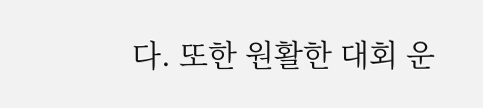다. 또한 원활한 대회 운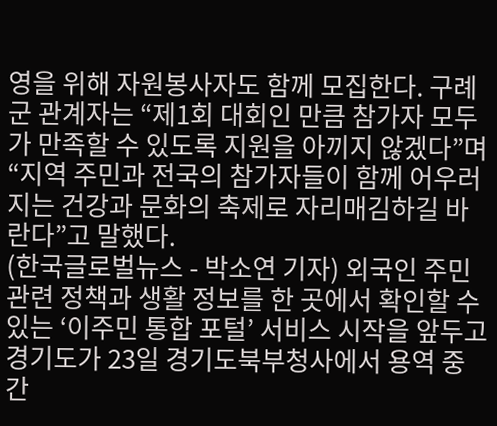영을 위해 자원봉사자도 함께 모집한다. 구례군 관계자는 “제1회 대회인 만큼 참가자 모두가 만족할 수 있도록 지원을 아끼지 않겠다”며 “지역 주민과 전국의 참가자들이 함께 어우러지는 건강과 문화의 축제로 자리매김하길 바란다”고 말했다.
(한국글로벌뉴스 - 박소연 기자) 외국인 주민 관련 정책과 생활 정보를 한 곳에서 확인할 수 있는 ‘이주민 통합 포털’ 서비스 시작을 앞두고 경기도가 23일 경기도북부청사에서 용역 중간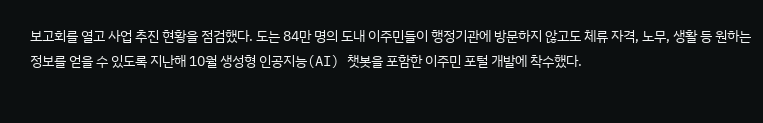보고회를 열고 사업 추진 현황을 점검했다. 도는 84만 명의 도내 이주민들이 행정기관에 방문하지 않고도 체류 자격, 노무, 생활 등 원하는 정보를 얻을 수 있도록 지난해 10월 생성형 인공지능(AI) 챗봇을 포함한 이주민 포털 개발에 착수했다.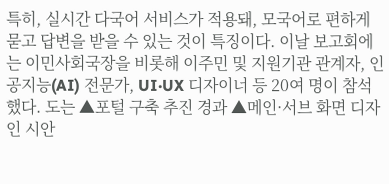특히, 실시간 다국어 서비스가 적용돼, 모국어로 편하게 묻고 답변을 받을 수 있는 것이 특징이다. 이날 보고회에는 이민사회국장을 비롯해 이주민 및 지원기관 관계자, 인공지능(AI) 전문가, UI·UX 디자이너 등 20여 명이 참석했다. 도는 ▲포털 구축 추진 경과 ▲메인·서브 화면 디자인 시안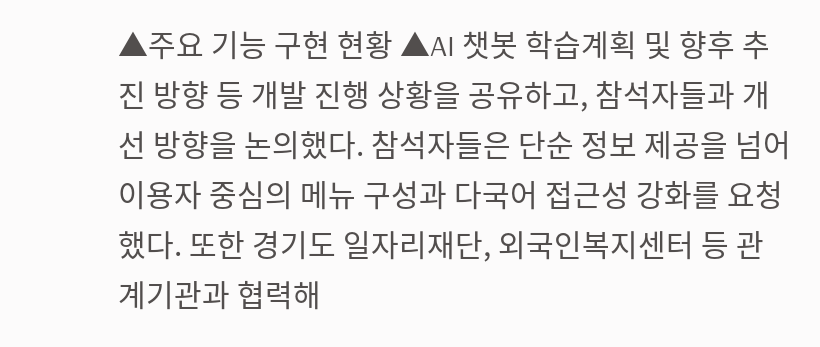▲주요 기능 구현 현황 ▲AI 챗봇 학습계획 및 향후 추진 방향 등 개발 진행 상황을 공유하고, 참석자들과 개선 방향을 논의했다. 참석자들은 단순 정보 제공을 넘어 이용자 중심의 메뉴 구성과 다국어 접근성 강화를 요청했다. 또한 경기도 일자리재단, 외국인복지센터 등 관계기관과 협력해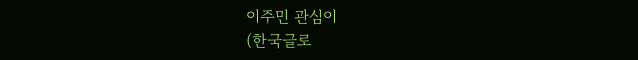이주민 관심이
(한국글로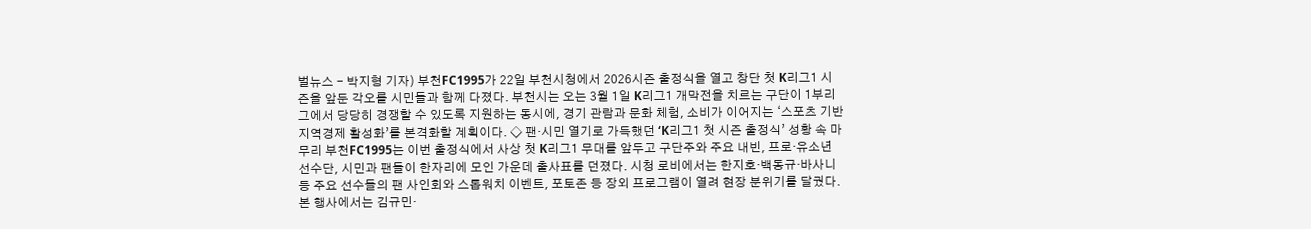벌뉴스 - 박지형 기자) 부천FC1995가 22일 부천시청에서 2026시즌 출정식을 열고 창단 첫 K리그1 시즌을 앞둔 각오를 시민들과 함께 다졌다. 부천시는 오는 3월 1일 K리그1 개막전을 치르는 구단이 1부리그에서 당당히 경쟁할 수 있도록 지원하는 동시에, 경기 관람과 문화 체험, 소비가 이어지는 ‘스포츠 기반 지역경제 활성화’를 본격화할 계획이다. ◇ 팬·시민 열기로 가득했던 ‘K리그1 첫 시즌 출정식’ 성황 속 마무리 부천FC1995는 이번 출정식에서 사상 첫 K리그1 무대를 앞두고 구단주와 주요 내빈, 프로·유소년 선수단, 시민과 팬들이 한자리에 모인 가운데 출사표를 던졌다. 시청 로비에서는 한지호·백동규·바사니 등 주요 선수들의 팬 사인회와 스톱워치 이벤트, 포토존 등 장외 프로그램이 열려 현장 분위기를 달궜다. 본 행사에서는 김규민·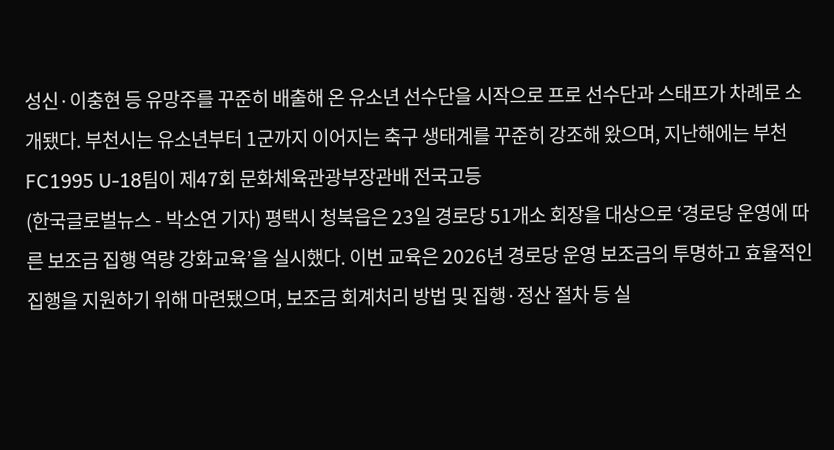성신·이충현 등 유망주를 꾸준히 배출해 온 유소년 선수단을 시작으로 프로 선수단과 스태프가 차례로 소개됐다. 부천시는 유소년부터 1군까지 이어지는 축구 생태계를 꾸준히 강조해 왔으며, 지난해에는 부천FC1995 U-18팀이 제47회 문화체육관광부장관배 전국고등
(한국글로벌뉴스 - 박소연 기자) 평택시 청북읍은 23일 경로당 51개소 회장을 대상으로 ‘경로당 운영에 따른 보조금 집행 역량 강화교육’을 실시했다. 이번 교육은 2026년 경로당 운영 보조금의 투명하고 효율적인 집행을 지원하기 위해 마련됐으며, 보조금 회계처리 방법 및 집행·정산 절차 등 실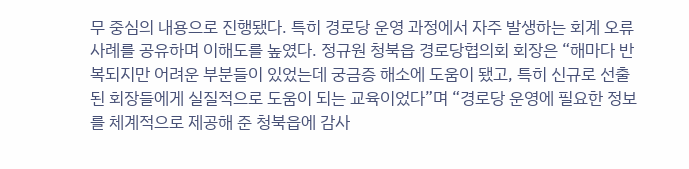무 중심의 내용으로 진행됐다. 특히 경로당 운영 과정에서 자주 발생하는 회계 오류 사례를 공유하며 이해도를 높였다. 정규원 청북읍 경로당협의회 회장은 “해마다 반복되지만 어려운 부분들이 있었는데 궁금증 해소에 도움이 됐고, 특히 신규로 선출된 회장들에게 실질적으로 도움이 되는 교육이었다”며 “경로당 운영에 필요한 정보를 체계적으로 제공해 준 청북읍에 감사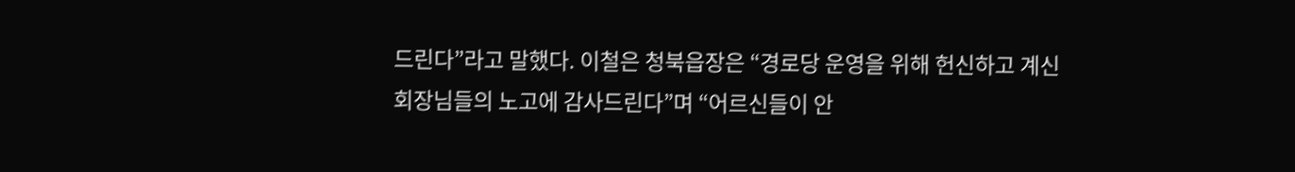드린다”라고 말했다. 이철은 청북읍장은 “경로당 운영을 위해 헌신하고 계신 회장님들의 노고에 감사드린다”며 “어르신들이 안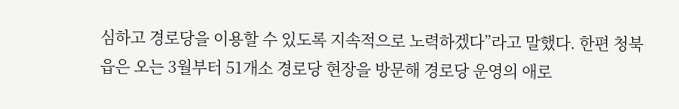심하고 경로당을 이용할 수 있도록 지속적으로 노력하겠다”라고 말했다. 한편 청북읍은 오는 3월부터 51개소 경로당 현장을 방문해 경로당 운영의 애로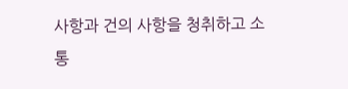사항과 건의 사항을 청취하고 소통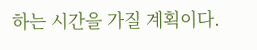하는 시간을 가질 계획이다.